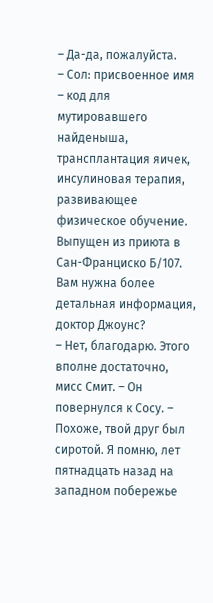– Да-да, пожалуйста.
– Сол: присвоенное имя – код для мутировавшего найденыша, трансплантация яичек, инсулиновая терапия, развивающее физическое обучение. Выпущен из приюта в Сан-Франциско Б/107. Вам нужна более детальная информация, доктор Джоунс?
– Нет, благодарю. Этого вполне достаточно, мисс Смит. – Он повернулся к Сосу. – Похоже, твой друг был сиротой. Я помню, лет пятнадцать назад на западном побережье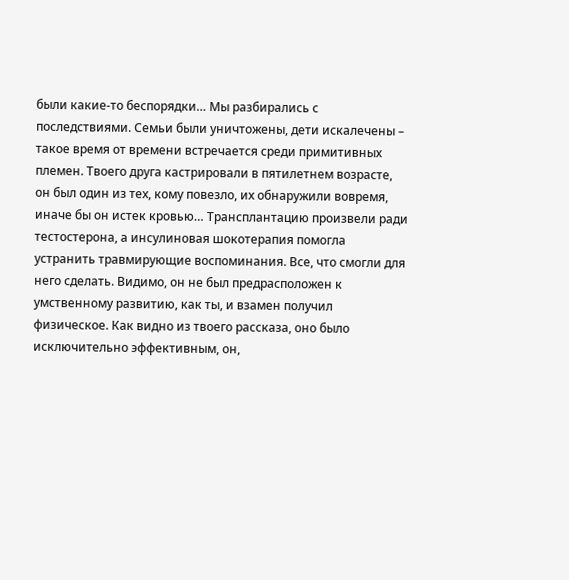были какие-то беспорядки… Мы разбирались с последствиями. Семьи были уничтожены, дети искалечены – такое время от времени встречается среди примитивных племен. Твоего друга кастрировали в пятилетнем возрасте, он был один из тех, кому повезло, их обнаружили вовремя, иначе бы он истек кровью… Трансплантацию произвели ради тестостерона, а инсулиновая шокотерапия помогла устранить травмирующие воспоминания. Все, что смогли для него сделать. Видимо, он не был предрасположен к умственному развитию, как ты, и взамен получил физическое. Как видно из твоего рассказа, оно было исключительно эффективным, он,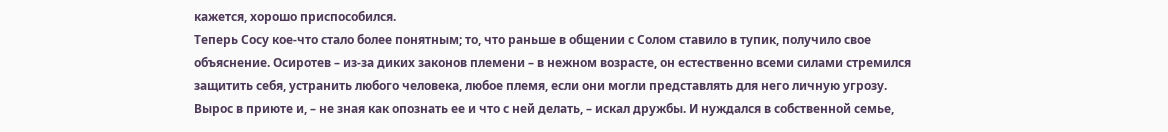кажется, хорошо приспособился.
Теперь Сосу кое-что стало более понятным; то, что раньше в общении с Солом ставило в тупик, получило свое объяснение. Осиротев – из-за диких законов племени – в нежном возрасте, он естественно всеми силами стремился защитить себя, устранить любого человека, любое племя, если они могли представлять для него личную угрозу. Вырос в приюте и, – не зная как опознать ее и что с ней делать, – искал дружбы. И нуждался в собственной семье,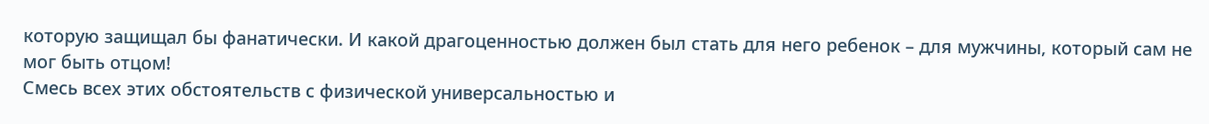которую защищал бы фанатически. И какой драгоценностью должен был стать для него ребенок – для мужчины, который сам не мог быть отцом!
Смесь всех этих обстоятельств с физической универсальностью и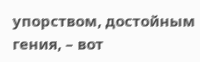упорством, достойным гения, – вот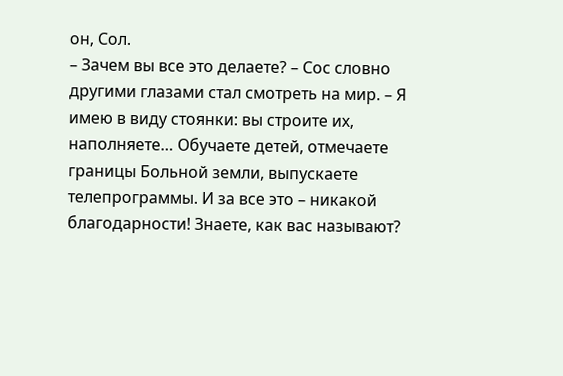он, Сол.
– Зачем вы все это делаете? – Сос словно другими глазами стал смотреть на мир. – Я имею в виду стоянки: вы строите их, наполняете… Обучаете детей, отмечаете границы Больной земли, выпускаете телепрограммы. И за все это – никакой благодарности! Знаете, как вас называют?